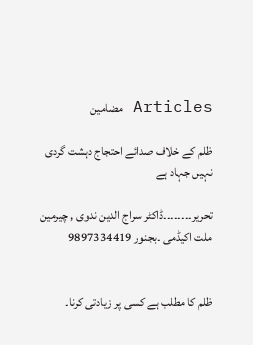Articles مضامین

ظلم کے خلاف صدائے احتجاج دہشت گردی نہیں جہاد ہے

تحریر۔۔۔۔۔۔۔۔ڈاکٹر سراج الدین ندوی , چیرمین ملت اکیڈمی ۔بجنور 9897334419


ظلم کا مطلب ہے کسی پر زیادتی کرنا۔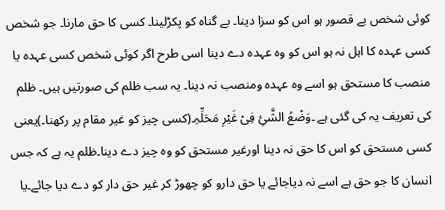کوئی شخص بے قصور ہو اس کو سزا دینا۔ بے گناہ کو پکڑلینا۔ کسی کا حق مارنا۔ جو شخص کسی عہدہ کا اہل نہ ہو اس کو وہ عہدہ دے دینا اسی طرح اگر کوئی شخص کسی عہدہ یا منصب کا مستحق ہو اسے وہ عہدہ ومنصب نہ دینا۔ یہ سب ظلم کی صورتیں ہیں۔ ظلم کی تعریف یہ کی گئی ہے ۔وَضْعُ الشَّیِٔ فِیْ غَیْرِ مَحَلِّہِ۔(کسی چیز کو غیر مقام پر رکھنا۔)یعنی کسی مستحق کو اس کا حق نہ دینا اورغیر مستحق کو وہ چیز دے دینا۔ظلم یہ ہے کہ جس انسان کا جو حق ہے اسے نہ دیاجائے یا حق دارو کو چھوڑ کر غیر حق دار کو دے دیا جائے۔یا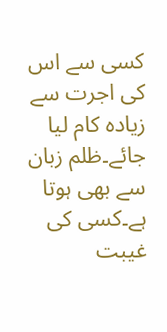کسی سے اس کی اجرت سے زیادہ کام لیا جائے۔ظلم زبان سے بھی ہوتا ہے۔کسی کی غیبت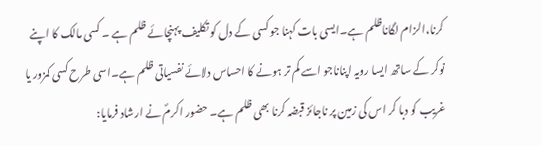کرنا،الزام لگاناظلم ہے۔ایسی بات کہنا جو کسی کے دل کو تکلیف پہنچائے ظلم ہے ۔ کسی مالک کا اپنے نوکر کے ساتھ ایسا رویہ اپناناجو اسے کم تر ہونے کا احساس دلائے نفسیاتی ظلم ہے۔اسی طرح کسی کمزور یا غریب کو دبا کر اس کی زمین پر ناجائز قبضہ کرنا بھی ظلم ہے۔ حضور اکرمؐ نے ارشاد فرمایا: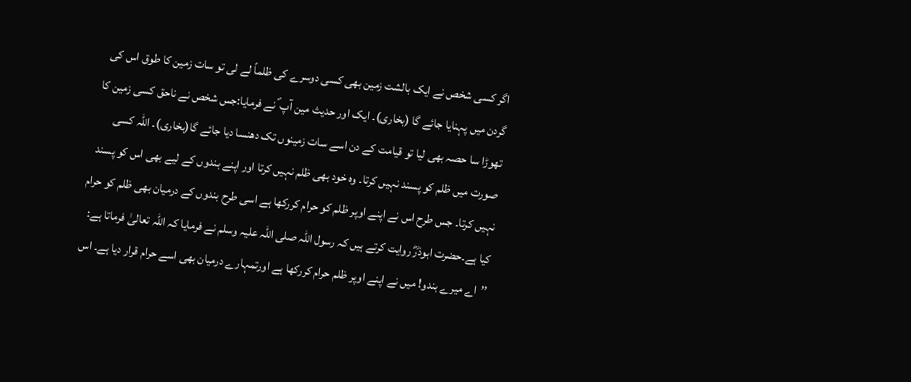اگر کسی شخص نے ایک بالشت زمین بھی کسی دوسرے کی ظلماً لے لی تو سات زمین کا طوق اس کی گردن میں پہنایا جائے گا (بخاری)۔ ایک اور حدیث مین آپ ؐ نے فرمایا:جس شخص نے ناحق کسی زمین کا تھوڑا سا حصہ بھی لیا تو قیامت کے دن اسے سات زمینوں تک دھنسا دیا جائے گا(بخاری)۔ اللہ کسی صورت میں ظلم کو پسند نہیں کرتا۔ وہ خود بھی ظلم نہیں کرتا اور اپنے بندوں کے لیے بھی اس کو پسند نہیں کرتا۔ جس طرح اس نے اپنے اوپر ظلم کو حرام کررکھا ہے اسی طرح بندوں کے درمیان بھی ظلم کو حرام کیا ہے۔حضرت ابوذرؓ روایت کرتے ہیں کہ رسول اللہ صلی اللہ علیہ وسلم نے فرمایا کہ اللہ تعالیٰ فرماتا ہے: ’’اے میرے بندو! میں نے اپنے اوپر ظلم حرام کررکھا ہے اورتمہارے درمیان بھی اسے حرام قرار دیا ہے۔ اس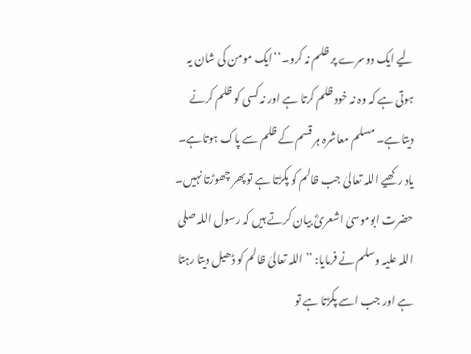لیے ایک دوسرے پر ظلم نہ کرو۔‘‘ایک مومن کی شان یہ ہوتی ہے کہ وہ نہ خود ظلم کرتا ہے اور نہ کسی کو ظلم کرنے دیتا ہے۔ مسلم معاشرہ ہر قسم کے ظلم سے پاک ہوتاہے۔ یاد رکھیے اللہ تعالیٰ جب ظالم کو پکڑتا ہے تو پھر چھوڑتا نہیں۔ حضرت ابوموسیٰ اشعریؓ بیان کرتے ہیں کہ رسول اللہ صلی اللہ علیہ وسلم نے فرمایا: ’’ اللہ تعالیٰ ظالم کو ڈھیل دیتا رہتا ہے اور جب اسے پکڑتا ہے تو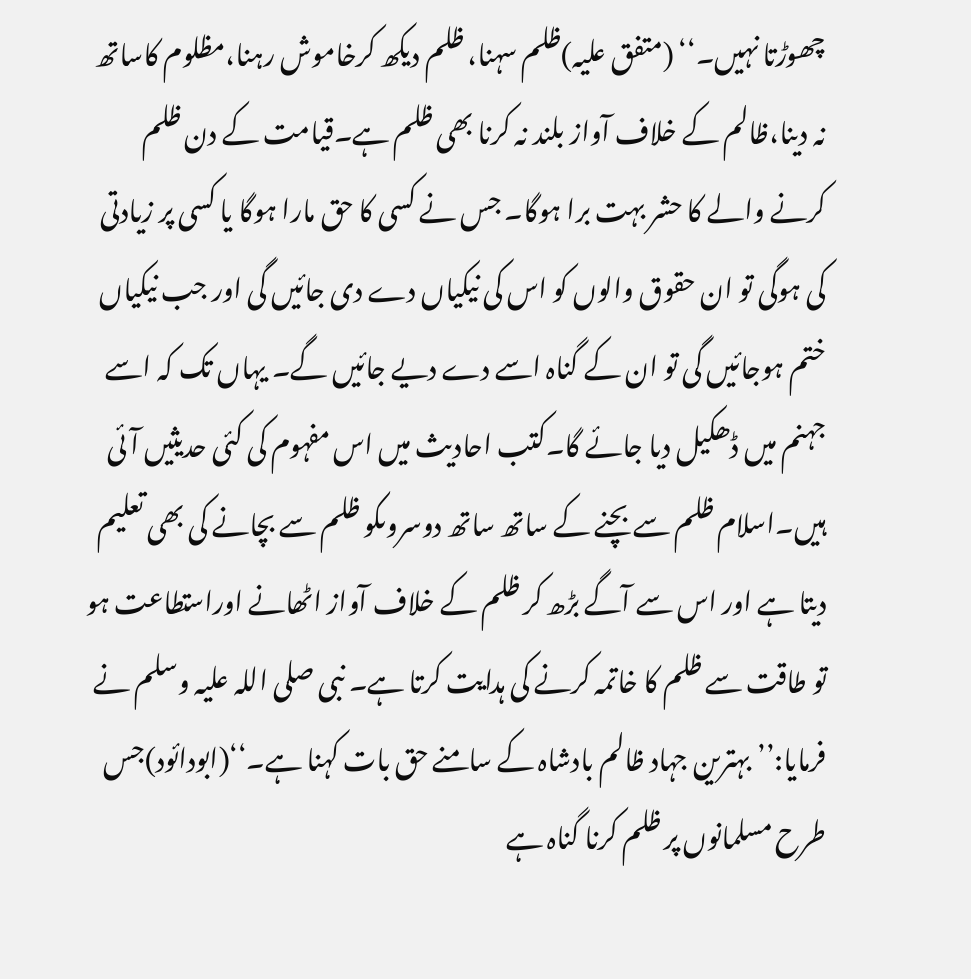چھوڑتا نہیں۔‘‘ (متفق علیہ)ظلم سہنا، ظلم دیکھ کرخاموش رہنا،مظلوم کاساتھ نہ دینا،ظالم کے خلاف آواز بلند نہ کرنا بھی ظلم ہے۔قیامت کے دن ظلم کرنے والے کا حشر بہت برا ہوگا۔ جس نے کسی کا حق مارا ہوگا یا کسی پر زیادتی کی ہوگی تو ان حقوق والوں کو اس کی نیکیاں دے دی جائیں گی اور جب نیکیاں ختم ہوجائیں گی تو ان کے گناہ اسے دے دیے جائیں گے۔ یہاں تک کہ اسے جہنم میں ڈھکیل دیا جائے گا۔کتب احادیث میں اس مفہوم کی کئی حدیثیں آئی ہیں۔اسلام ظلم سے بچنے کے ساتھ ساتھ دوسروںکو ظلم سے بچانے کی بھی تعلیم دیتا ہے اور اس سے آگے بڑھ کر ظلم کے خلاف آواز اٹھانے اوراستطاعت ہو تو طاقت سے ظلم کا خاتمہ کرنے کی ہدایت کرتا ہے۔ نبی صلی اللہ علیہ وسلم نے فرمایا:’’بہترین جہاد ظالم بادشاہ کے سامنے حق بات کہنا ہے۔‘‘(ابودائود)جس طرح مسلمانوں پر ظلم کرنا گناہ ہے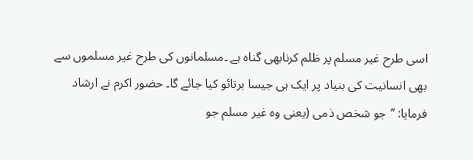اسی طرح غیر مسلم پر ظلم کرنابھی گناہ ہے ۔مسلمانوں کی طرح غیر مسلموں سے بھی انسانیت کی بنیاد پر ایک ہی جیسا برتائو کیا جائے گا۔ حضور اکرم نے ارشاد فرمایا: ’’جو شخص ذمی (یعنی وہ غیر مسلم جو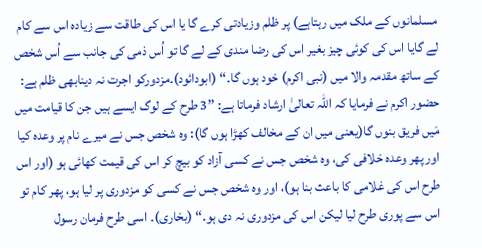مسلمانوں کے ملک میں رہتاہے) پر ظلم وزیادتی کرے گا یا اس کی طاقت سے زیادہ اس سے کام لے گایا اس کی کوئی چیز بغیر اس کی رضا مندی کے لے گا تو اُس ذمی کی جانب سے اُس شخص کے ساتھ مقدمہ والا میں (نبی اکرم) خود ہوں گا۔‘‘ (ابودائود)۔مزدورکو اجرت نہ دینابھی ظلم ہے: حضور اکرم نے فرمایا کہ اللہ تعالیٰ ارشاد فرماتا ہے: ’’3 طرح کے لوگ ایسے ہیں جن کا قیامت میں مَیں فریق بنوں گا(یعنی میں ان کے مخالف کھڑا ہوں گا): وہ شخص جس نے میرے نام پر وعدہ کیا اور پھر وعدہ خلافی کی، وہ شخص جس نے کسی آزاد کو بیچ کر اس کی قیمت کھائی ہو (اور اس طرح اس کی غلامی کا باعث بنا ہو)، اور وہ شخص جس نے کسی کو مزدوری پر لیا ہو، پھر کام تو اس سے پوری طرح لیا لیکن اس کی مزدوری نہ دی ہو۔‘‘ (بخاری)۔ اسی طرح فرمان رسول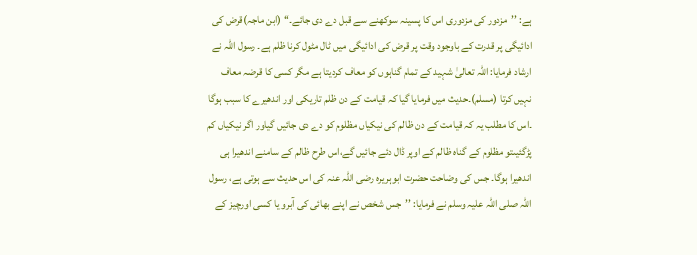ہے: ’’مزدور کی مزدوری اس کا پسینہ سوکھنے سے قبل دے دی جائے۔‘‘ (ابن ماجہ)قرض کی ادائیگی پر قدرت کے باوجود وقت پر قرض کی ادائیگی میں ٹال مٹول کرنا ظلم ہے۔ رسول اللہ نے ارشاد فرمایا: اللہ تعالیٰ شہید کے تمام گناہوں کو معاف کردیتا ہے مگر کسی کا قرضہ معاف نہیں کرتا (مسلم)۔حدیث میں فرمایا گیا کہ قیامت کے دن ظلم تاریکی اور اندھیرے کا سبب ہوگا ۔اس کا مطلب یہ کہ قیامت کے دن ظالم کی نیکیاں مظلوم کو دے دی جائیں گیاور اگر نیکیاں کم پڑگئیںتو مظلوم کے گناہ ظالم کے اوپر ڈال دئے جائیں گے،اس طرح ظالم کے سامنے اندھیرا ہی اندھیرا ہوگا۔ جس کی وضاحت حضرت ابوہریرہ رضی اللہ عنہ کی اس حدیث سے ہوتی ہے، رسول اللہ صلی اللہ علیہ وسلم نے فرمایا: ’’جس شخص نے اپنے بھائی کی آبرو یا کسی اورچیز کے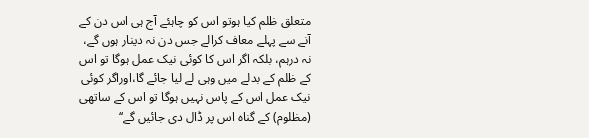متعلق ظلم کیا ہوتو اس کو چاہئے آج ہی اس دن کے آنے سے پہلے معاف کرالے جس دن نہ دینار ہوں گے، نہ درہم، بلکہ اگر اس کا کوئی نیک عمل ہوگا تو اس کے ظلم کے بدلے میں وہی لے لیا جائے گا،اوراگر کوئی نیک عمل اس کے پاس نہیں ہوگا تو اس کے ساتھی (مظلوم) کے گناہ اس پر ڈال دی جائیں گے‘‘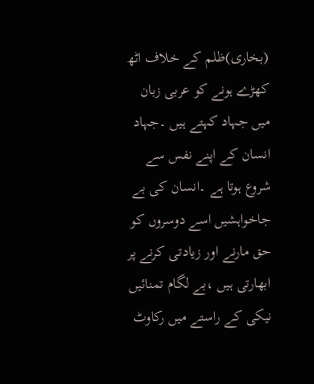(بخاری)ظلم کے خلاف اٹھ کھڑے ہونے کو عربی زبان میں جہاد کہتے ہیں ۔جہاد انسان کے اپنے نفس سے شروع ہوتا ہے ۔انسان کی بے جاخواہشیں اسے دوسروں کو حق مارنے اور زیادتی کرنے پر ابھارتی ہیں ،بے لگام تمنائیں نیکی کے راستے میں رکاوٹ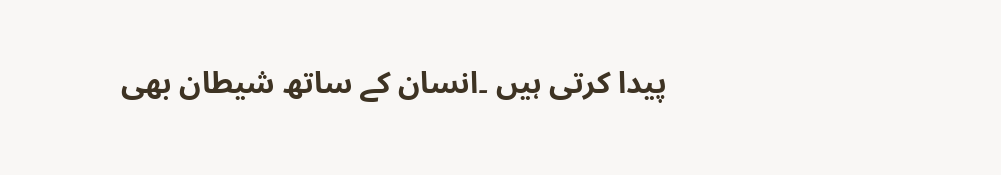پیدا کرتی ہیں ۔انسان کے ساتھ شیطان بھی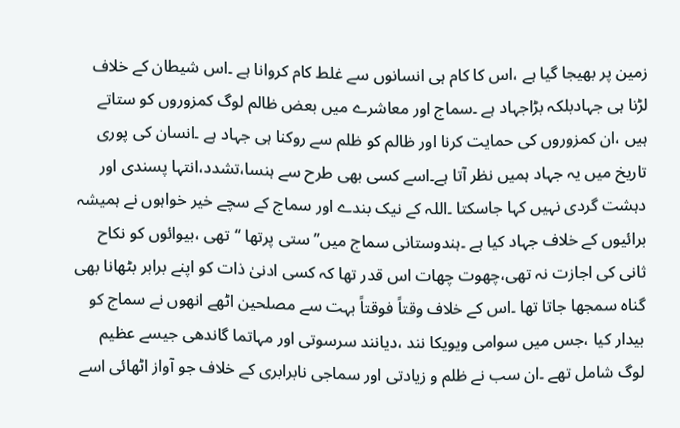زمین پر بھیجا گیا ہے ،اس کا کام ہی انسانوں سے غلط کام کروانا ہے ۔اس شیطان کے خلاف لڑنا ہی جہادبلکہ بڑاجہاد ہے ۔سماج اور معاشرے میں بعض ظالم لوگ کمزوروں کو ستاتے ہیں ،ان کمزوروں کی حمایت کرنا اور ظالم کو ظلم سے روکنا ہی جہاد ہے ۔انسان کی پوری تاریخ میں یہ جہاد ہمیں نظر آتا ہے۔اسے کسی بھی طرح سے ہنسا،تشدد،انتہا پسندی اور دہشت گردی نہیں کہا جاسکتا ۔اللہ کے نیک بندے اور سماج کے سچے خیر خواہوں نے ہمیشہ برائیوں کے خلاف جہاد کیا ہے ۔ہندوستانی سماج میں’’ ستی پرتھا ‘‘تھی ،بیوائوں کو نکاح ثانی کی اجازت نہ تھی،چھوت چھات اس قدر تھا کہ کسی ادنیٰ ذات کو اپنے برابر بٹھانا بھی گناہ سمجھا جاتا تھا ۔اس کے خلاف وقتاً فوقتاً بہت سے مصلحین اٹھے انھوں نے سماج کو بیدار کیا ،جس میں سوامی ویویکا نند ،دیانند سرسوتی اور مہاتما گاندھی جیسے عظیم لوگ شامل تھے ۔ان سب نے ظلم و زیادتی اور سماجی نابرابری کے خلاف جو آواز اٹھائی اسے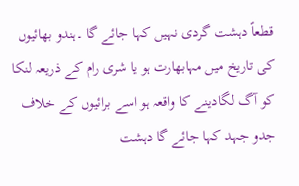قطعاً دہشت گردی نہیں کہا جائے گا ۔ہندو بھائیوں کی تاریخ میں مہابھارت ہو یا شری رام کے ذریعہ لنکا کو آگ لگادینے کا واقعہ ہو اسے برائیوں کے خلاف جدو جہد کہا جائے گا دہشت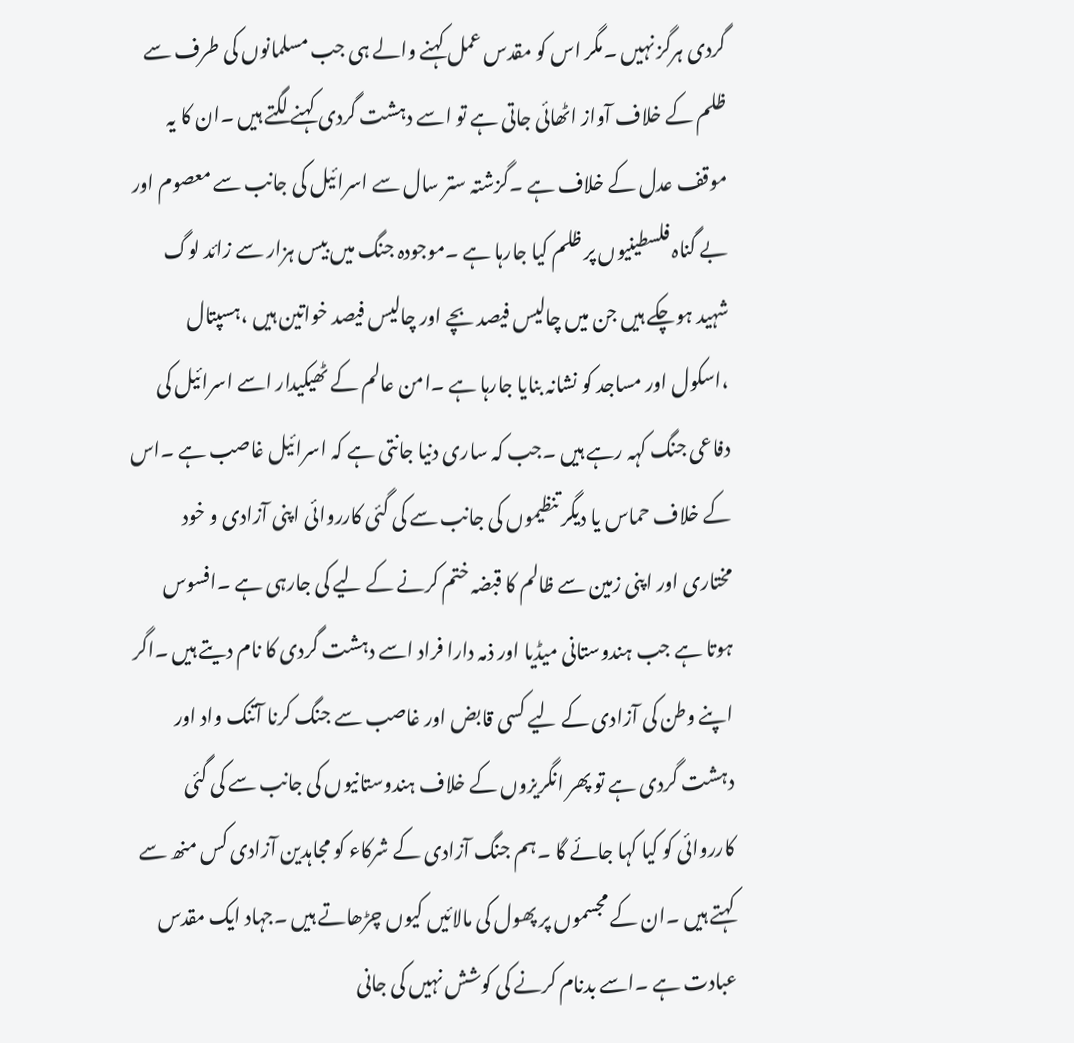گردی ہرگز نہیں ۔مگر اس کو مقدس عمل کہنے والے ہی جب مسلمانوں کی طرف سے ظلم کے خلاف آواز اٹھائی جاتی ہے تو اسے دہشت گردی کہنے لگتے ہیں ۔ان کا یہ موقف عدل کے خلاف ہے ۔گزشتہ ستر سال سے اسرائیل کی جانب سے معصوم اور بے گناہ فلسطینیوں پر ظلم کیا جارہا ہے ۔موجودہ جنگ میں بیس ہزار سے زائد لوگ شہید ہوچکے ہیں جن میں چالیس فیصد بچے اور چالیس فیصد خواتین ہیں ،ہسپتال ،اسکول اور مساجد کو نشانہ بنایا جارہا ہے ۔امن عالم کے ٹھیکیدار اسے اسرائیل کی دفاعی جنگ کہہ رہے ہیں ۔جب کہ ساری دنیا جانتی ہے کہ اسرائیل غاصب ہے ۔اس کے خلاف حماس یا دیگر تنظیموں کی جانب سے کی گئی کارروائی اپنی آزادی و خود مختاری اور اپنی زمین سے ظالم کا قبضہ ختم کرنے کے لیے کی جارہی ہے ۔افسوس ہوتا ہے جب ہندوستانی میڈیا اور ذمہ دارا فراد اسے دہشت گردی کا نام دیتے ہیں ۔اگر اپنے وطن کی آزادی کے لیے کسی قابض اور غاصب سے جنگ کرنا آتنک واد اور دہشت گردی ہے تو پھر انگریزوں کے خلاف ہندوستانیوں کی جانب سے کی گئی کارروائی کو کیا کہا جائے گا ۔ہم جنگ آزادی کے شرکاء کو مجاہدین آزادی کس منھ سے کہتے ہیں ۔ان کے مجسموں پر پھول کی مالائیں کیوں چڑھاتے ہیں ۔جہاد ایک مقدس عبادت ہے ۔اسے بدنام کرنے کی کوشش نہیں کی جانی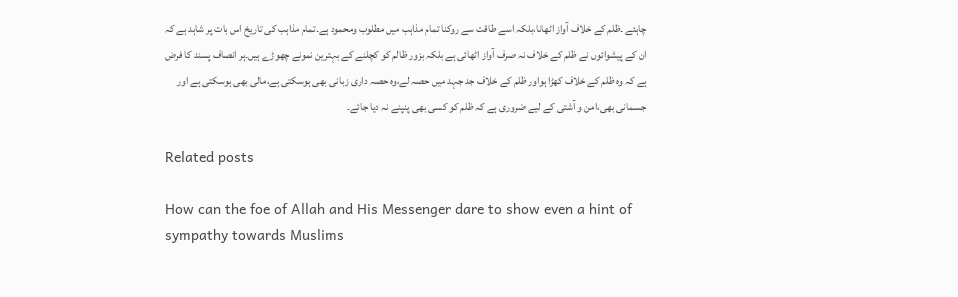چاہئے ۔ظلم کے خلاف آواز اٹھانا،بلکہ اسے طاقت سے روکنا تمام مذاہب میں مطلوب ومحمود ہے۔تمام مذاہب کی تاریخ اس بات پر شاہد ہے کہ ان کے پیشوائوں نے ظلم کے خلاف نہ صرف آواز اٹھائی ہے بلکہ بزور ظالم کو کچلنے کے بہترین نمونے چھوڑے ہیں۔ہر انصاف پسند کا فرض ہے کہ وہ ظلم کے خلاف کھڑا ہواور ظلم کے خلاف جد جہد میں حصہ لے،وہ حصہ داری زبانی بھی ہوسکتی ہے،مالی بھی ہوسکتی ہے اور جسمانی بھی،امن و آشتی کے لیے ضروری ہے کہ ظلم کو کسی بھی پنپنے نہ دیا جائے۔

Related posts

How can the foe of Allah and His Messenger dare to show even a hint of sympathy towards Muslims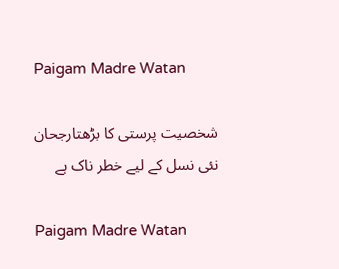Paigam Madre Watan

شخصیت پرستی کا بڑھتارجحان نئی نسل کے لیے خطر ناک ہے

Paigam Madre Watan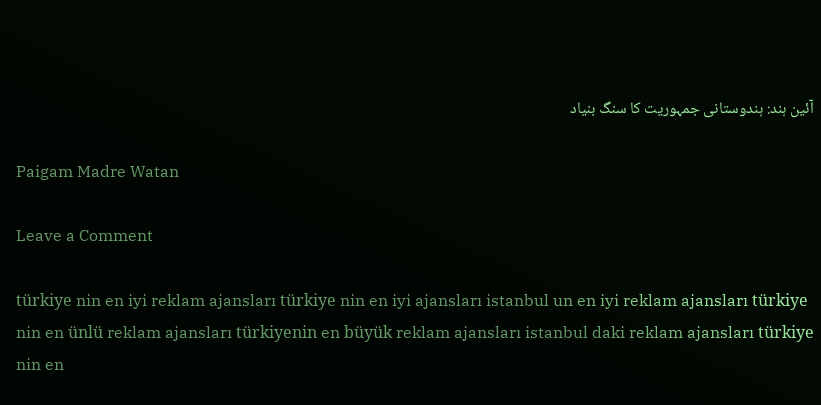آئین ہند: ہندوستانی جمہوریت کا سنگ بنیاد

Paigam Madre Watan

Leave a Comment

türkiye nin en iyi reklam ajansları türkiye nin en iyi ajansları istanbul un en iyi reklam ajansları türkiye nin en ünlü reklam ajansları türkiyenin en büyük reklam ajansları istanbul daki reklam ajansları türkiye nin en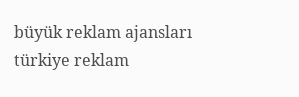büyük reklam ajansları türkiye reklam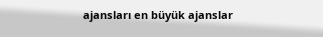ajansları en büyük ajanslar